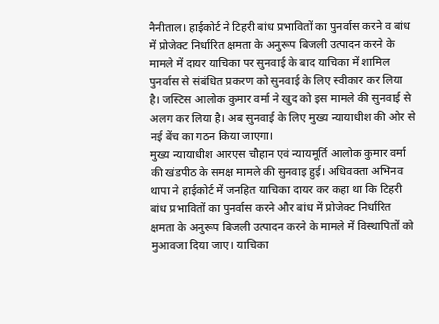नैनीताल। हाईकोर्ट ने टिहरी बांध प्रभावितों का पुनर्वास करने व बांध में प्रोजेक्ट निर्धारित क्षमता के अनुरूप बिजली उत्पादन करने के मामले में दायर याचिका पर सुनवाई के बाद याचिका में शामिल पुनर्वास से संबंधित प्रकरण को सुनवाई के लिए स्वीकार कर लिया है। जस्टिस आलोक कुमार वर्मा ने खुद को इस मामले की सुनवाई से अलग कर लिया है। अब सुनवाई के लिए मुख्य न्यायाधीश की ओर से नई बेंच का गठन किया जाएगा।
मुख्य न्यायाधीश आरएस चौहान एवं न्यायमूर्ति आलोक कुमार वर्मा की खंडपीठ के समक्ष मामले की सुनवाइ हुई। अधिवक्ता अभिनव थापा ने हाईकोर्ट में जनहित याचिका दायर कर कहा था कि टिहरी बांध प्रभावितों का पुनर्वास करने और बांध में प्रोजेक्ट निर्धारित क्षमता के अनुरूप बिजली उत्पादन करने के मामले में विस्थापितों को मुआवजा दिया जाए। याचिका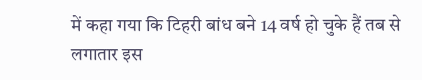में कहा गया कि टिहरी बांध बने 14 वर्ष हो चुके हैं तब से लगातार इस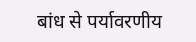बांध से पर्यावरणीय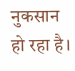नुकसान हो रहा है।